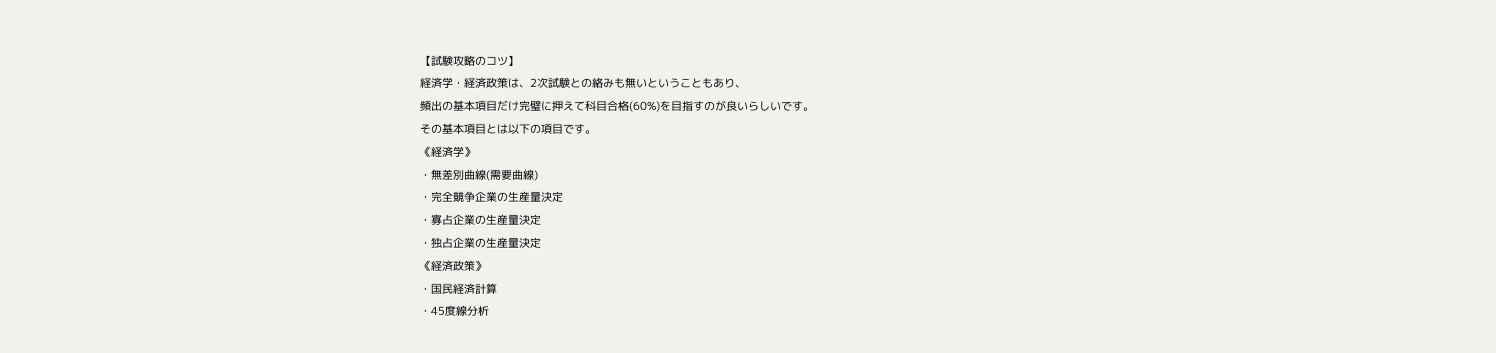【試験攻略のコツ】
経済学・経済政策は、2次試験との絡みも無いということもあり、
頻出の基本項目だけ完璧に押えて科目合格(60%)を目指すのが良いらしいです。
その基本項目とは以下の項目です。
《経済学》
・無差別曲線(需要曲線)
・完全競争企業の生産量決定
・寡占企業の生産量決定
・独占企業の生産量決定
《経済政策》
・国民経済計算
・45度線分析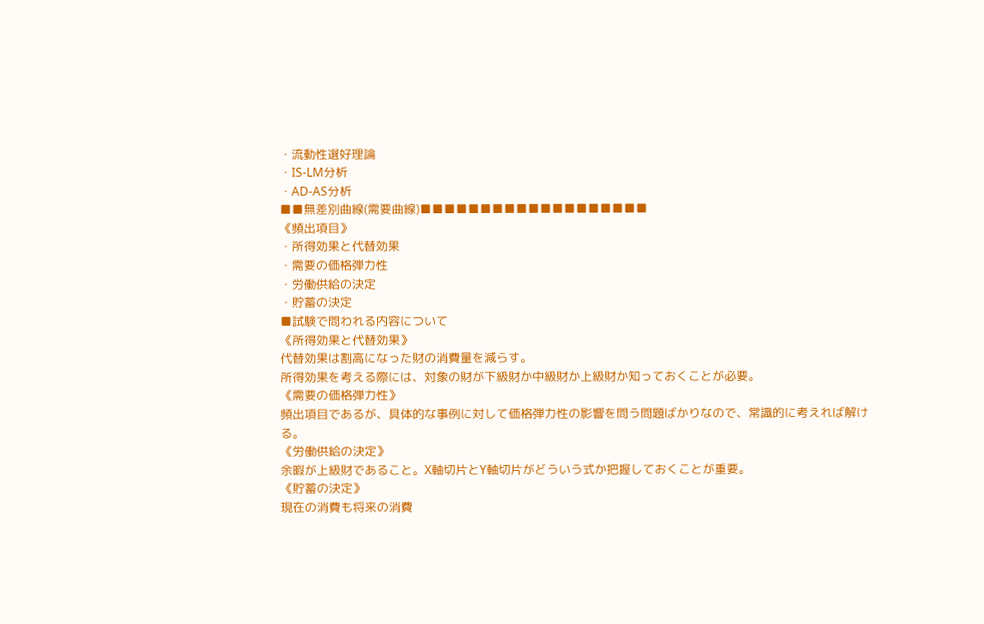・流動性選好理論
・IS-LM分析
・AD-AS分析
■■無差別曲線(需要曲線)■■■■■■■■■■■■■■■■■■■
《頻出項目》
・所得効果と代替効果
・需要の価格弾力性
・労働供給の決定
・貯蓄の決定
■試験で問われる内容について
《所得効果と代替効果》
代替効果は割高になった財の消費量を減らす。
所得効果を考える際には、対象の財が下級財か中級財か上級財か知っておくことが必要。
《需要の価格弾力性》
頻出項目であるが、具体的な事例に対して価格弾力性の影響を問う問題ばかりなので、常識的に考えれば解ける。
《労働供給の決定》
余暇が上級財であること。X軸切片とY軸切片がどういう式か把握しておくことが重要。
《貯蓄の決定》
現在の消費も将来の消費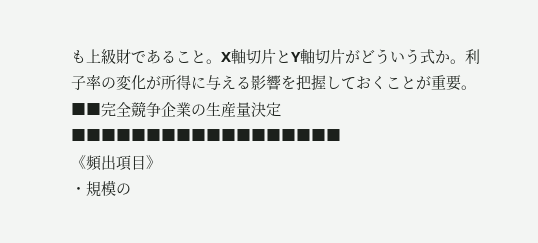も上級財であること。X軸切片とY軸切片がどういう式か。利子率の変化が所得に与える影響を把握しておくことが重要。
■■完全競争企業の生産量決定■■■■■■■■■■■■■■■■■■
《頻出項目》
・規模の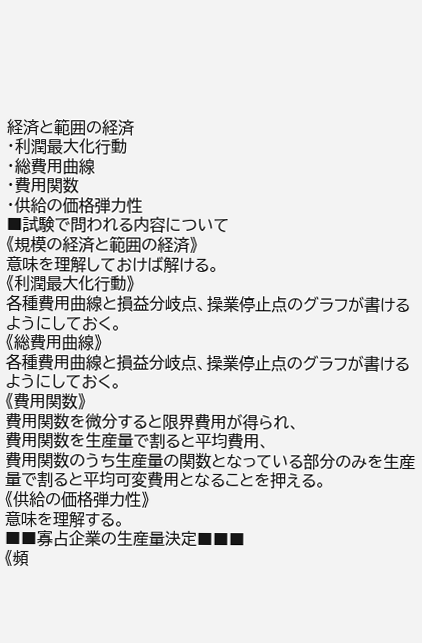経済と範囲の経済
・利潤最大化行動
・総費用曲線
・費用関数
・供給の価格弾力性
■試験で問われる内容について
《規模の経済と範囲の経済》
意味を理解しておけば解ける。
《利潤最大化行動》
各種費用曲線と損益分岐点、操業停止点のグラフが書けるようにしておく。
《総費用曲線》
各種費用曲線と損益分岐点、操業停止点のグラフが書けるようにしておく。
《費用関数》
費用関数を微分すると限界費用が得られ、
費用関数を生産量で割ると平均費用、
費用関数のうち生産量の関数となっている部分のみを生産量で割ると平均可変費用となることを押える。
《供給の価格弾力性》
意味を理解する。
■■寡占企業の生産量決定■■■
《頻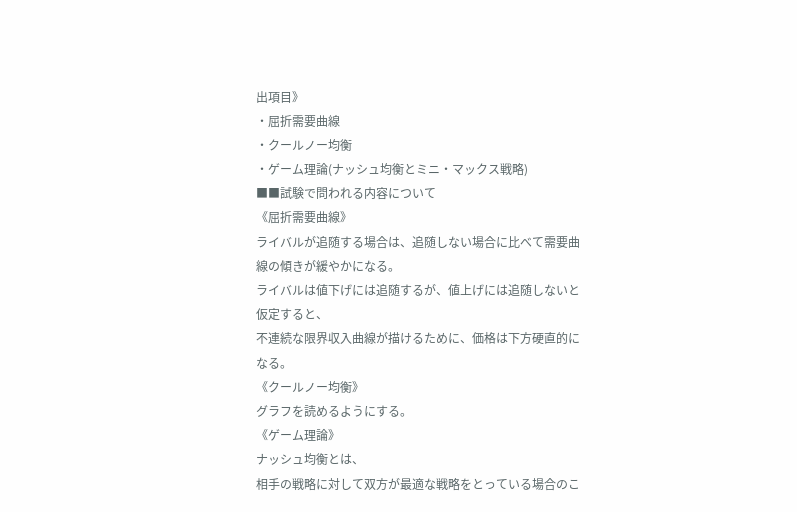出項目》
・屈折需要曲線
・クールノー均衡
・ゲーム理論(ナッシュ均衡とミニ・マックス戦略)
■■試験で問われる内容について
《屈折需要曲線》
ライバルが追随する場合は、追随しない場合に比べて需要曲線の傾きが緩やかになる。
ライバルは値下げには追随するが、値上げには追随しないと仮定すると、
不連続な限界収入曲線が描けるために、価格は下方硬直的になる。
《クールノー均衡》
グラフを読めるようにする。
《ゲーム理論》
ナッシュ均衡とは、
相手の戦略に対して双方が最適な戦略をとっている場合のこ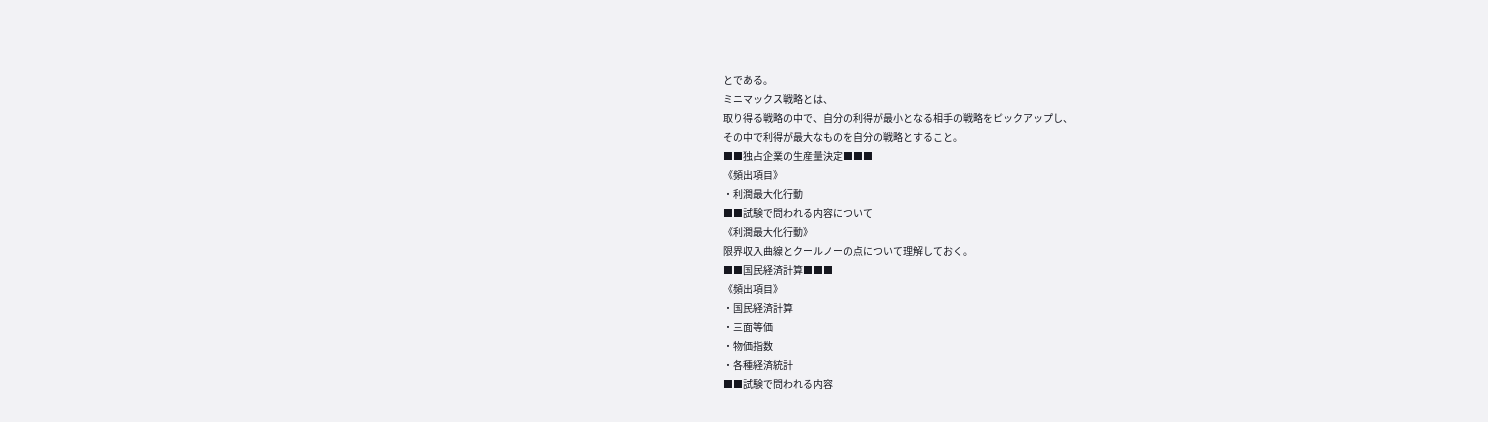とである。
ミニマックス戦略とは、
取り得る戦略の中で、自分の利得が最小となる相手の戦略をピックアップし、
その中で利得が最大なものを自分の戦略とすること。
■■独占企業の生産量決定■■■
《頻出項目》
・利潤最大化行動
■■試験で問われる内容について
《利潤最大化行動》
限界収入曲線とクールノーの点について理解しておく。
■■国民経済計算■■■
《頻出項目》
・国民経済計算
・三面等価
・物価指数
・各種経済統計
■■試験で問われる内容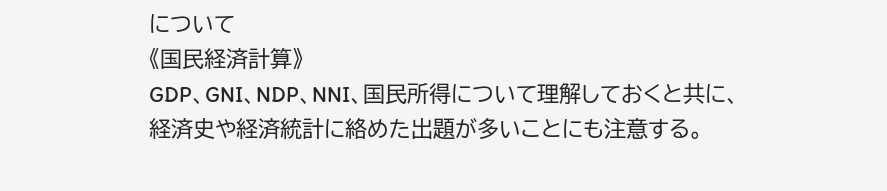について
《国民経済計算》
GDP、GNI、NDP、NNI、国民所得について理解しておくと共に、
経済史や経済統計に絡めた出題が多いことにも注意する。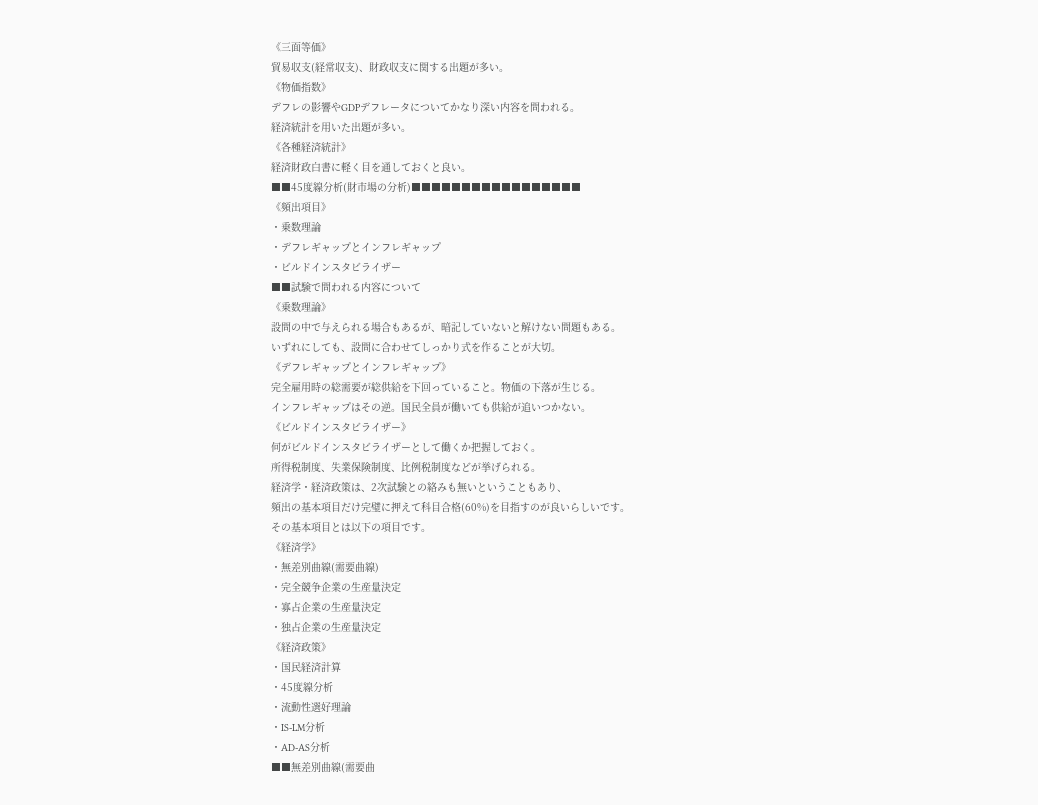《三面等価》
貿易収支(経常収支)、財政収支に関する出題が多い。
《物価指数》
デフレの影響やGDPデフレータについてかなり深い内容を問われる。
経済統計を用いた出題が多い。
《各種経済統計》
経済財政白書に軽く目を通しておくと良い。
■■45度線分析(財市場の分析)■■■■■■■■■■■■■■■■■
《頻出項目》
・乗数理論
・デフレギャップとインフレギャップ
・ビルドインスタビライザー
■■試験で問われる内容について
《乗数理論》
設問の中で与えられる場合もあるが、暗記していないと解けない問題もある。
いずれにしても、設問に合わせてしっかり式を作ることが大切。
《デフレギャップとインフレギャップ》
完全雇用時の総需要が総供給を下回っていること。物価の下落が生じる。
インフレギャップはその逆。国民全員が働いても供給が追いつかない。
《ビルドインスタビライザー》
何がビルドインスタビライザーとして働くか把握しておく。
所得税制度、失業保険制度、比例税制度などが挙げられる。
経済学・経済政策は、2次試験との絡みも無いということもあり、
頻出の基本項目だけ完璧に押えて科目合格(60%)を目指すのが良いらしいです。
その基本項目とは以下の項目です。
《経済学》
・無差別曲線(需要曲線)
・完全競争企業の生産量決定
・寡占企業の生産量決定
・独占企業の生産量決定
《経済政策》
・国民経済計算
・45度線分析
・流動性選好理論
・IS-LM分析
・AD-AS分析
■■無差別曲線(需要曲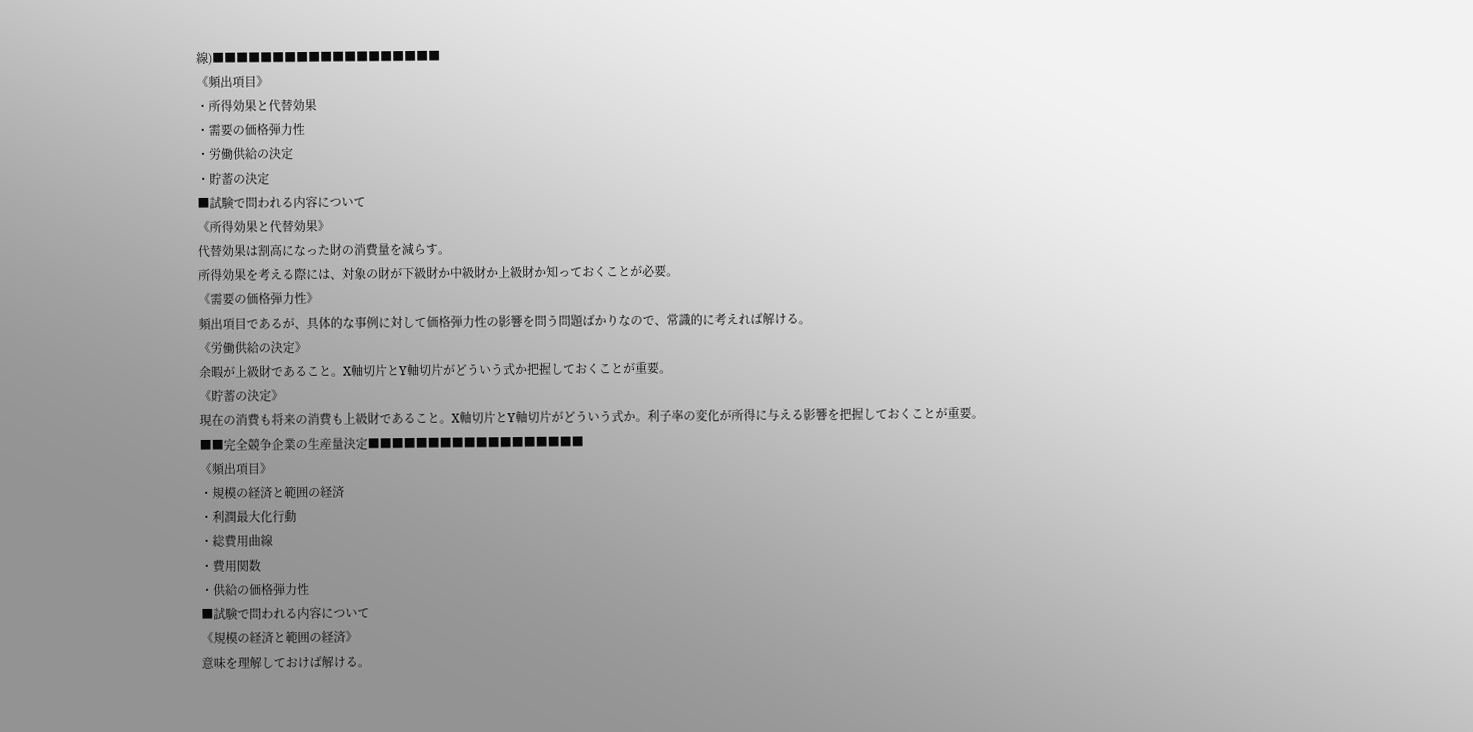線)■■■■■■■■■■■■■■■■■■■
《頻出項目》
・所得効果と代替効果
・需要の価格弾力性
・労働供給の決定
・貯蓄の決定
■試験で問われる内容について
《所得効果と代替効果》
代替効果は割高になった財の消費量を減らす。
所得効果を考える際には、対象の財が下級財か中級財か上級財か知っておくことが必要。
《需要の価格弾力性》
頻出項目であるが、具体的な事例に対して価格弾力性の影響を問う問題ばかりなので、常識的に考えれば解ける。
《労働供給の決定》
余暇が上級財であること。X軸切片とY軸切片がどういう式か把握しておくことが重要。
《貯蓄の決定》
現在の消費も将来の消費も上級財であること。X軸切片とY軸切片がどういう式か。利子率の変化が所得に与える影響を把握しておくことが重要。
■■完全競争企業の生産量決定■■■■■■■■■■■■■■■■■■
《頻出項目》
・規模の経済と範囲の経済
・利潤最大化行動
・総費用曲線
・費用関数
・供給の価格弾力性
■試験で問われる内容について
《規模の経済と範囲の経済》
意味を理解しておけば解ける。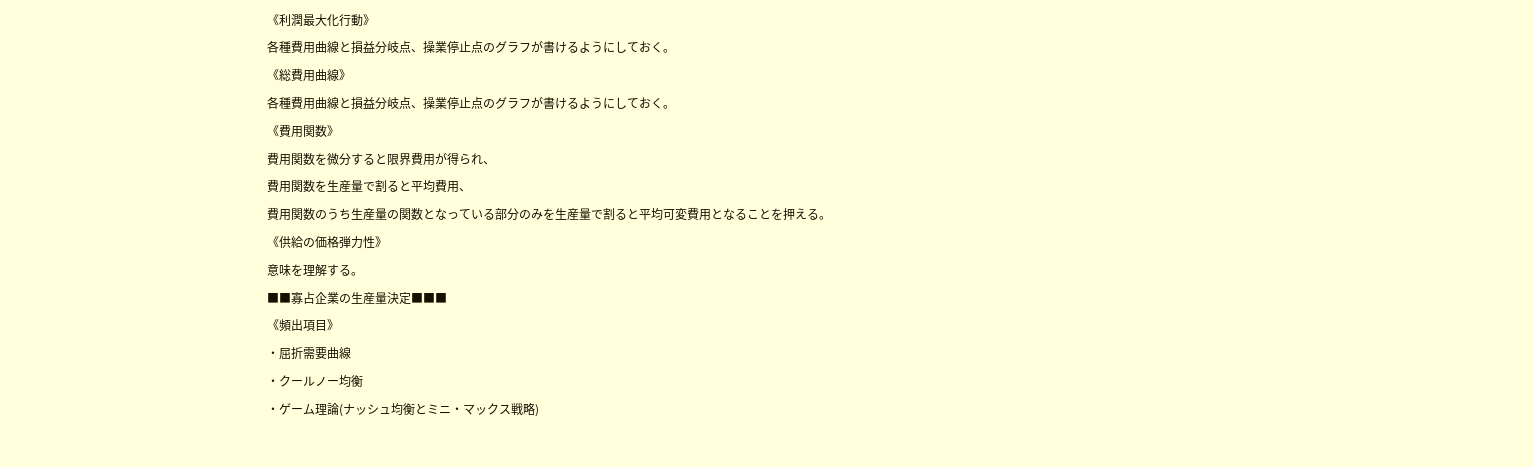《利潤最大化行動》
各種費用曲線と損益分岐点、操業停止点のグラフが書けるようにしておく。
《総費用曲線》
各種費用曲線と損益分岐点、操業停止点のグラフが書けるようにしておく。
《費用関数》
費用関数を微分すると限界費用が得られ、
費用関数を生産量で割ると平均費用、
費用関数のうち生産量の関数となっている部分のみを生産量で割ると平均可変費用となることを押える。
《供給の価格弾力性》
意味を理解する。
■■寡占企業の生産量決定■■■
《頻出項目》
・屈折需要曲線
・クールノー均衡
・ゲーム理論(ナッシュ均衡とミニ・マックス戦略)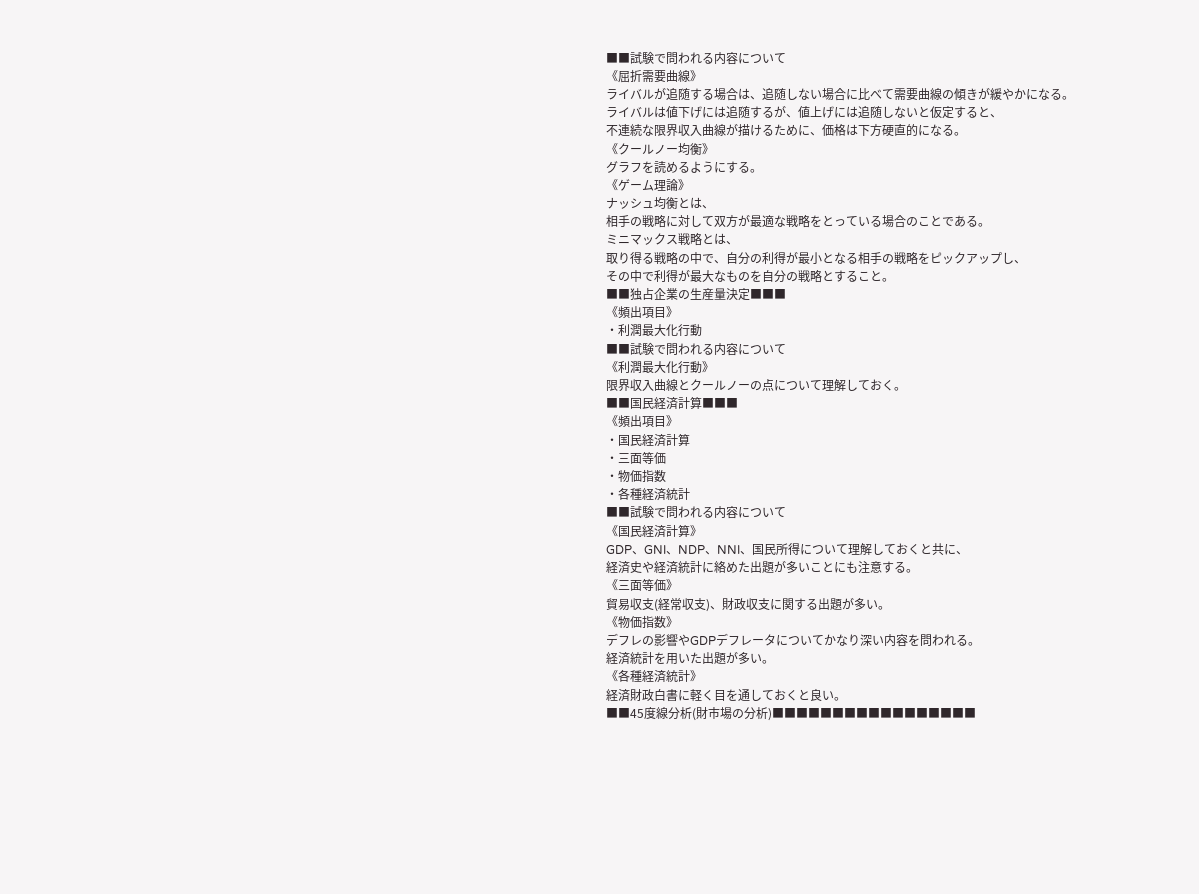■■試験で問われる内容について
《屈折需要曲線》
ライバルが追随する場合は、追随しない場合に比べて需要曲線の傾きが緩やかになる。
ライバルは値下げには追随するが、値上げには追随しないと仮定すると、
不連続な限界収入曲線が描けるために、価格は下方硬直的になる。
《クールノー均衡》
グラフを読めるようにする。
《ゲーム理論》
ナッシュ均衡とは、
相手の戦略に対して双方が最適な戦略をとっている場合のことである。
ミニマックス戦略とは、
取り得る戦略の中で、自分の利得が最小となる相手の戦略をピックアップし、
その中で利得が最大なものを自分の戦略とすること。
■■独占企業の生産量決定■■■
《頻出項目》
・利潤最大化行動
■■試験で問われる内容について
《利潤最大化行動》
限界収入曲線とクールノーの点について理解しておく。
■■国民経済計算■■■
《頻出項目》
・国民経済計算
・三面等価
・物価指数
・各種経済統計
■■試験で問われる内容について
《国民経済計算》
GDP、GNI、NDP、NNI、国民所得について理解しておくと共に、
経済史や経済統計に絡めた出題が多いことにも注意する。
《三面等価》
貿易収支(経常収支)、財政収支に関する出題が多い。
《物価指数》
デフレの影響やGDPデフレータについてかなり深い内容を問われる。
経済統計を用いた出題が多い。
《各種経済統計》
経済財政白書に軽く目を通しておくと良い。
■■45度線分析(財市場の分析)■■■■■■■■■■■■■■■■■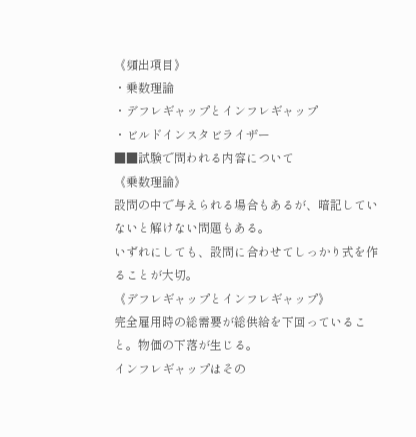《頻出項目》
・乗数理論
・デフレギャップとインフレギャップ
・ビルドインスタビライザー
■■試験で問われる内容について
《乗数理論》
設問の中で与えられる場合もあるが、暗記していないと解けない問題もある。
いずれにしても、設問に合わせてしっかり式を作ることが大切。
《デフレギャップとインフレギャップ》
完全雇用時の総需要が総供給を下回っていること。物価の下落が生じる。
インフレギャップはその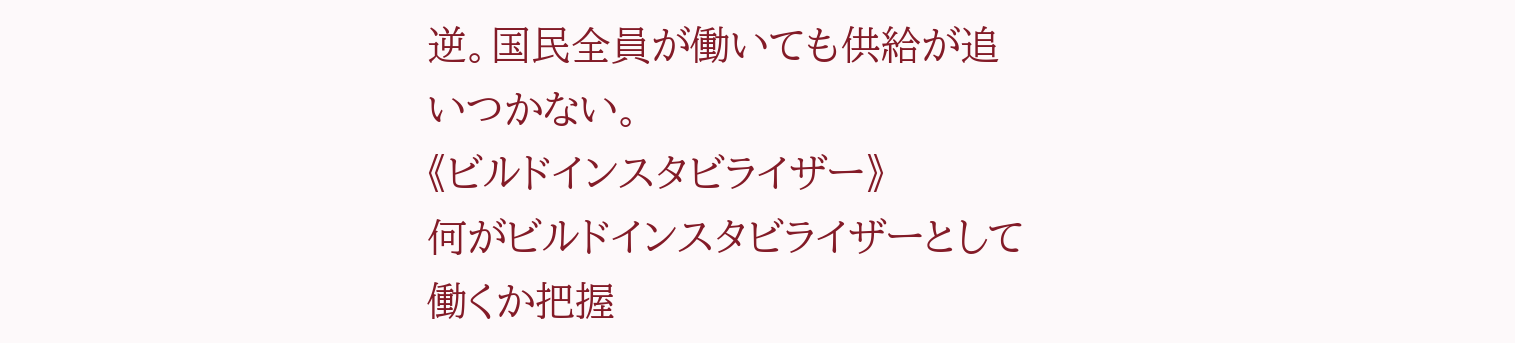逆。国民全員が働いても供給が追いつかない。
《ビルドインスタビライザー》
何がビルドインスタビライザーとして働くか把握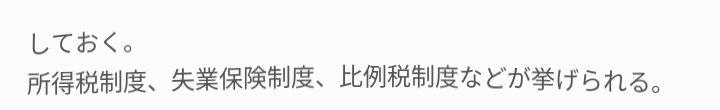しておく。
所得税制度、失業保険制度、比例税制度などが挙げられる。